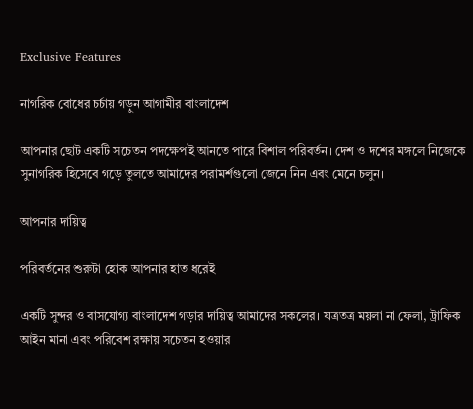Exclusive Features

নাগরিক বোধের চর্চায় গড়ুন আগামীর বাংলাদেশ

আপনার ছোট একটি সচেতন পদক্ষেপই আনতে পারে বিশাল পরিবর্তন। দেশ ও দশের মঙ্গলে নিজেকে সুনাগরিক হিসেবে গড়ে তুলতে আমাদের পরামর্শগুলো জেনে নিন এবং মেনে চলুন।

আপনার দায়িত্ব

পরিবর্তনের শুরুটা হোক আপনার হাত ধরেই

একটি সুন্দর ও বাসযোগ্য বাংলাদেশ গড়ার দায়িত্ব আমাদের সকলের। যত্রতত্র ময়লা না ফেলা, ট্রাফিক আইন মানা এবং পরিবেশ রক্ষায় সচেতন হওয়ার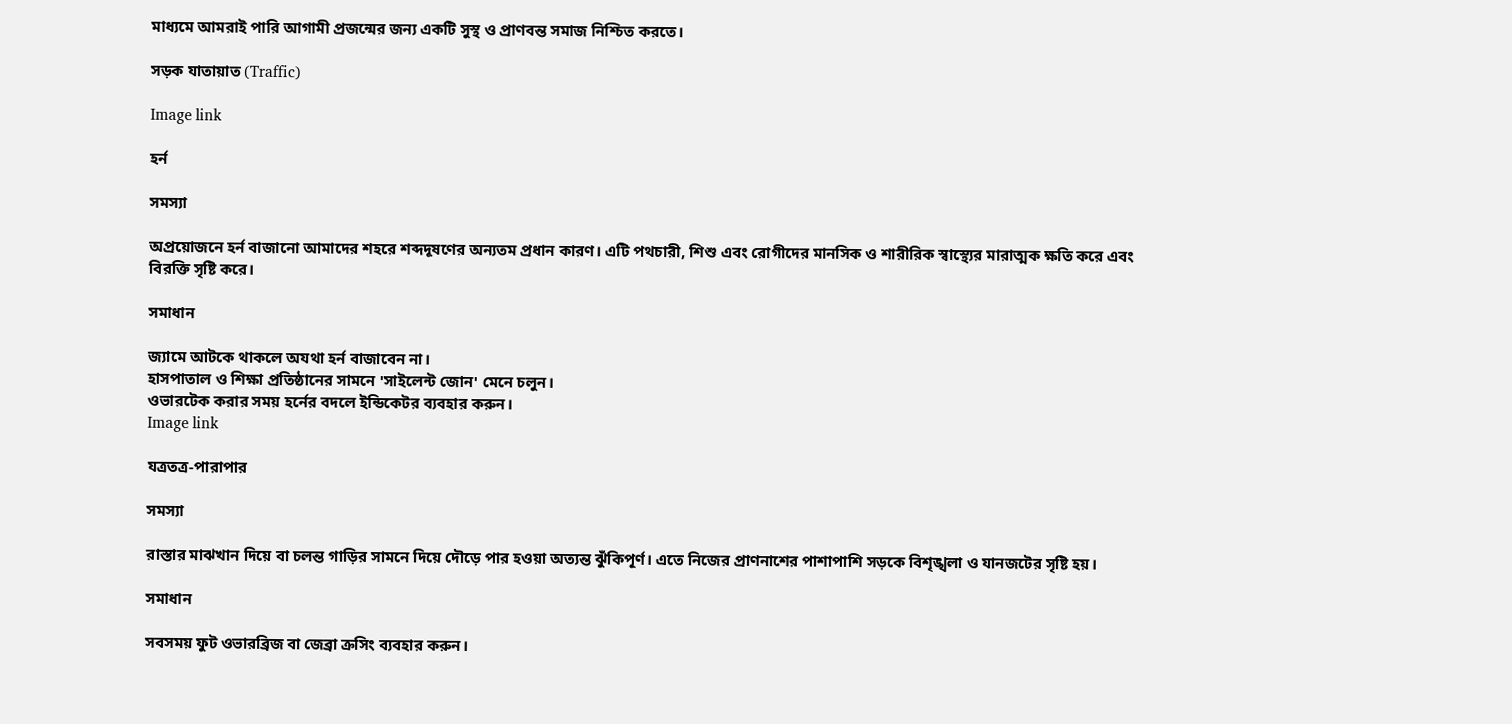মাধ্যমে আমরাই পারি আগামী প্রজন্মের জন্য একটি সুস্থ ও প্রাণবন্ত সমাজ নিশ্চিত করতে।

সড়ক যাতায়াত (Traffic)

Image link

হর্ন

সমস্যা

অপ্রয়োজনে হর্ন বাজানো আমাদের শহরে শব্দদূষণের অন্যতম প্রধান কারণ। এটি পথচারী, শিশু এবং রোগীদের মানসিক ও শারীরিক স্বাস্থ্যের মারাত্মক ক্ষতি করে এবং বিরক্তি সৃষ্টি করে।

সমাধান

জ্যামে আটকে থাকলে অযথা হর্ন বাজাবেন না।
হাসপাতাল ও শিক্ষা প্রতিষ্ঠানের সামনে 'সাইলেন্ট জোন' মেনে চলুন।
ওভারটেক করার সময় হর্নের বদলে ইন্ডিকেটর ব্যবহার করুন।
Image link

যত্রতত্র-পারাপার

সমস্যা

রাস্তার মাঝখান দিয়ে বা চলন্ত গাড়ির সামনে দিয়ে দৌড়ে পার হওয়া অত্যন্ত ঝুঁকিপূর্ণ। এতে নিজের প্রাণনাশের পাশাপাশি সড়কে বিশৃঙ্খলা ও যানজটের সৃষ্টি হয়।

সমাধান

সবসময় ফুট ওভারব্রিজ বা জেব্রা ক্রসিং ব্যবহার করুন।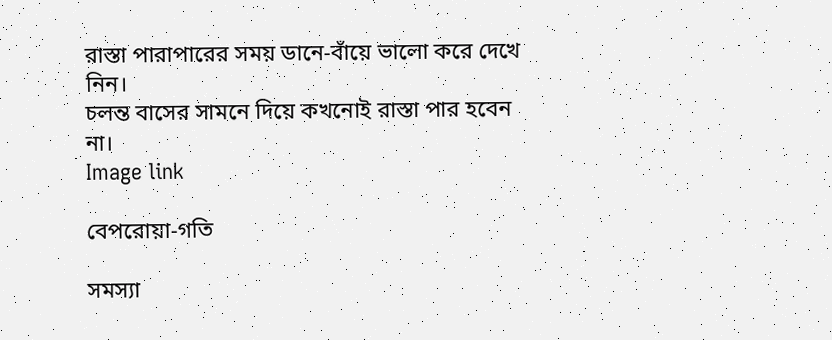রাস্তা পারাপারের সময় ডানে-বাঁয়ে ভালো করে দেখে নিন।
চলন্ত বাসের সামনে দিয়ে কখনোই রাস্তা পার হবেন না।
Image link

বেপরোয়া-গতি

সমস্যা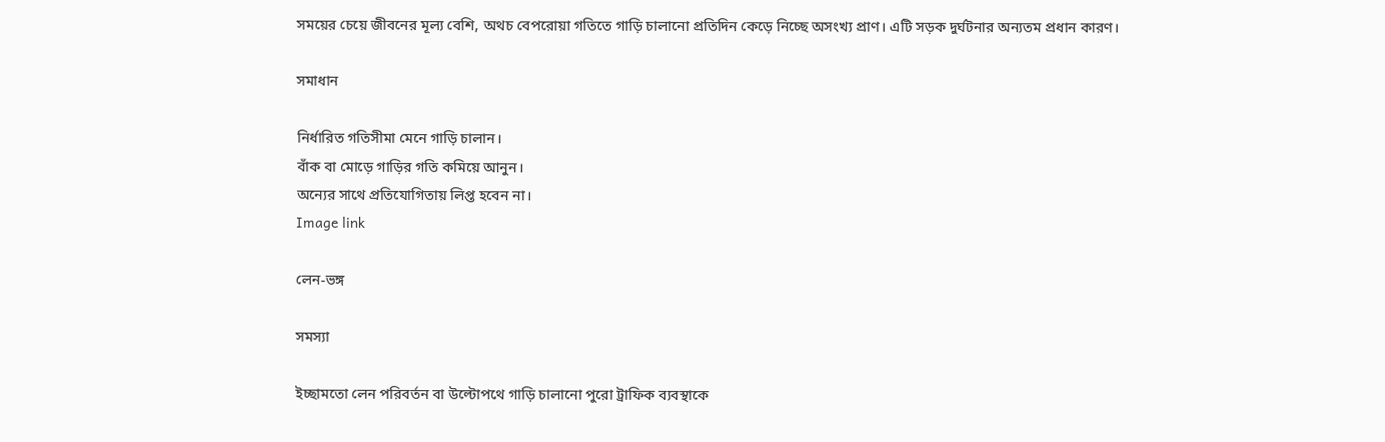সময়ের চেয়ে জীবনের মূল্য বেশি, অথচ বেপরোয়া গতিতে গাড়ি চালানো প্রতিদিন কেড়ে নিচ্ছে অসংখ্য প্রাণ। এটি সড়ক দুর্ঘটনার অন্যতম প্রধান কারণ।

সমাধান

নির্ধারিত গতিসীমা মেনে গাড়ি চালান।
বাঁক বা মোড়ে গাড়ির গতি কমিয়ে আনুন।
অন্যের সাথে প্রতিযোগিতায় লিপ্ত হবেন না।
Image link

লেন-ভঙ্গ

সমস্যা

ইচ্ছামতো লেন পরিবর্তন বা উল্টোপথে গাড়ি চালানো পুরো ট্রাফিক ব্যবস্থাকে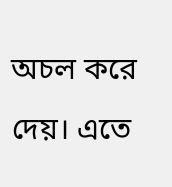অচল করে দেয়। এতে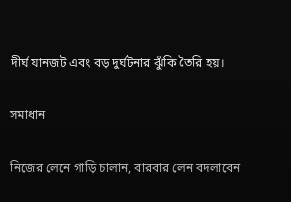দীর্ঘ যানজট এবং বড় দুর্ঘটনার ঝুঁকি তৈরি হয়।

সমাধান

নিজের লেনে গাড়ি চালান, বারবার লেন বদলাবেন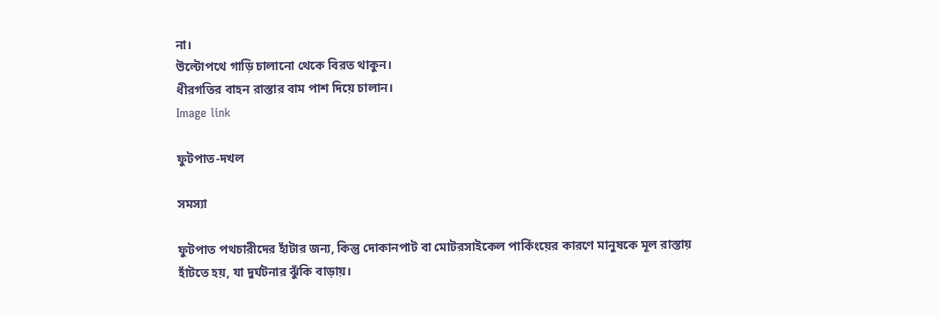না।
উল্টোপথে গাড়ি চালানো থেকে বিরত থাকুন।
ধীরগতির বাহন রাস্তার বাম পাশ দিয়ে চালান।
Image link

ফুটপাত-দখল

সমস্যা

ফুটপাত পথচারীদের হাঁটার জন্য, কিন্তু দোকানপাট বা মোটরসাইকেল পার্কিংয়ের কারণে মানুষকে মূল রাস্তায় হাঁটতে হয়, যা দুর্ঘটনার ঝুঁকি বাড়ায়।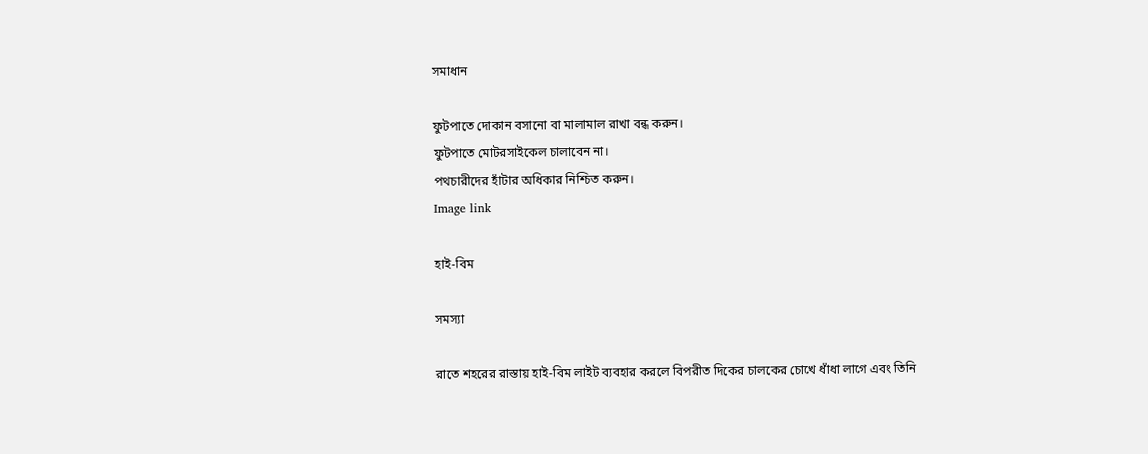সমাধান

ফুটপাতে দোকান বসানো বা মালামাল রাখা বন্ধ করুন।
ফুটপাতে মোটরসাইকেল চালাবেন না।
পথচারীদের হাঁটার অধিকার নিশ্চিত করুন।
Image link

হাই-বিম

সমস্যা

রাতে শহরের রাস্তায় হাই-বিম লাইট ব্যবহার করলে বিপরীত দিকের চালকের চোখে ধাঁধা লাগে এবং তিনি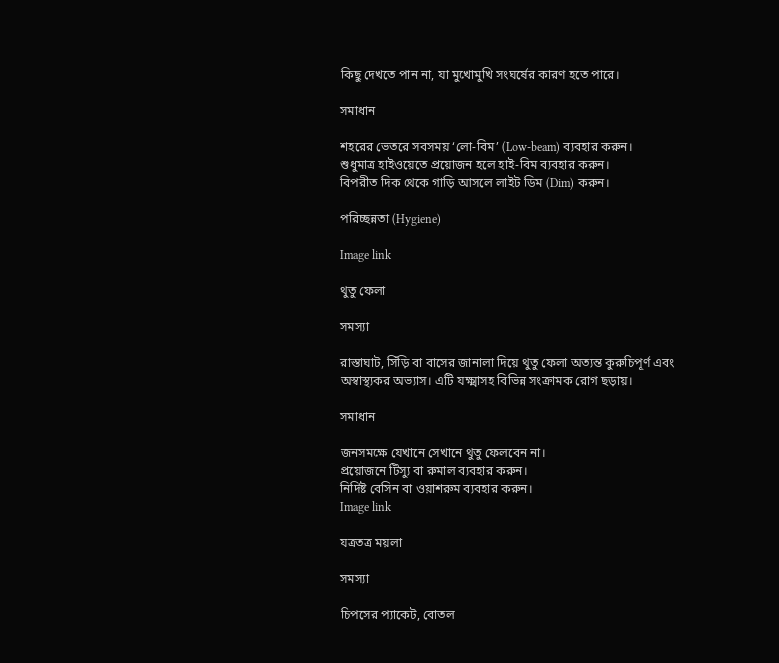কিছু দেখতে পান না, যা মুখোমুখি সংঘর্ষের কারণ হতে পারে।

সমাধান

শহরের ভেতরে সবসময় ‘লো-বিম’ (Low-beam) ব্যবহার করুন।
শুধুমাত্র হাইওয়েতে প্রয়োজন হলে হাই-বিম ব্যবহার করুন।
বিপরীত দিক থেকে গাড়ি আসলে লাইট ডিম (Dim) করুন।

পরিচ্ছন্নতা (Hygiene)

Image link

থুতু ফেলা

সমস্যা

রাস্তাঘাট, সিঁড়ি বা বাসের জানালা দিয়ে থুতু ফেলা অত্যন্ত কুরুচিপূর্ণ এবং অস্বাস্থ্যকর অভ্যাস। এটি যক্ষ্মাসহ বিভিন্ন সংক্রামক রোগ ছড়ায়।

সমাধান

জনসমক্ষে যেখানে সেখানে থুতু ফেলবেন না।
প্রয়োজনে টিস্যু বা রুমাল ব্যবহার করুন।
নির্দিষ্ট বেসিন বা ওয়াশরুম ব্যবহার করুন।
Image link

যত্রতত্র ময়লা

সমস্যা

চিপসের প্যাকেট, বোতল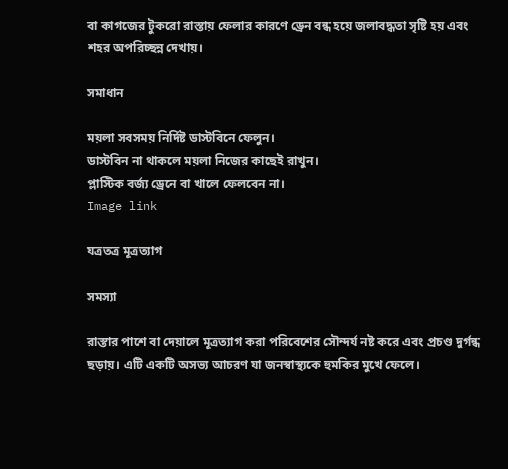বা কাগজের টুকরো রাস্তায় ফেলার কারণে ড্রেন বন্ধ হয়ে জলাবদ্ধতা সৃষ্টি হয় এবং শহর অপরিচ্ছন্ন দেখায়।

সমাধান

ময়লা সবসময় নির্দিষ্ট ডাস্টবিনে ফেলুন।
ডাস্টবিন না থাকলে ময়লা নিজের কাছেই রাখুন।
প্লাস্টিক বর্জ্য ড্রেনে বা খালে ফেলবেন না।
Image link

যত্রতত্র মূত্রত্যাগ

সমস্যা

রাস্তার পাশে বা দেয়ালে মূত্রত্যাগ করা পরিবেশের সৌন্দর্য নষ্ট করে এবং প্রচণ্ড দুর্গন্ধ ছড়ায়। এটি একটি অসভ্য আচরণ যা জনস্বাস্থ্যকে হুমকির মুখে ফেলে।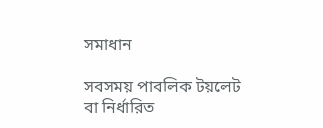সমাধান

সবসময় পাবলিক টয়লেট বা নির্ধারিত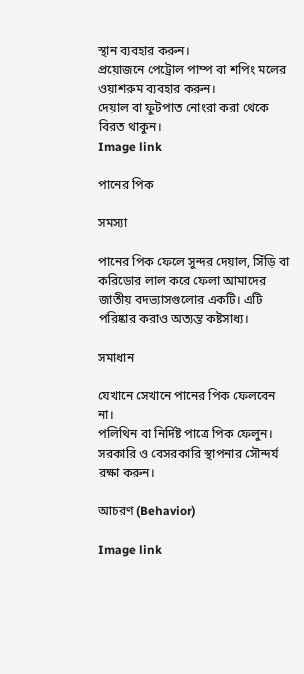স্থান ব্যবহার করুন।
প্রয়োজনে পেট্রোল পাম্প বা শপিং মলের ওয়াশরুম ব্যবহার করুন।
দেয়াল বা ফুটপাত নোংরা করা থেকে বিরত থাকুন।
Image link

পানের পিক

সমস্যা

পানের পিক ফেলে সুন্দর দেয়াল, সিঁড়ি বা করিডোর লাল করে ফেলা আমাদের জাতীয় বদভ্যাসগুলোর একটি। এটি পরিষ্কার করাও অত্যন্ত কষ্টসাধ্য।

সমাধান

যেখানে সেখানে পানের পিক ফেলবেন না।
পলিথিন বা নির্দিষ্ট পাত্রে পিক ফেলুন।
সরকারি ও বেসরকারি স্থাপনার সৌন্দর্য রক্ষা করুন।

আচরণ (Behavior)

Image link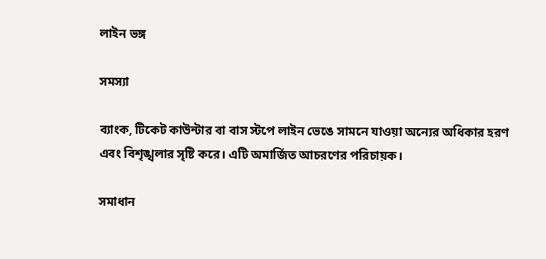লাইন ভঙ্গ

সমস্যা

ব্যাংক, টিকেট কাউন্টার বা বাস স্টপে লাইন ভেঙে সামনে যাওয়া অন্যের অধিকার হরণ এবং বিশৃঙ্খলার সৃষ্টি করে। এটি অমার্জিত আচরণের পরিচায়ক।

সমাধান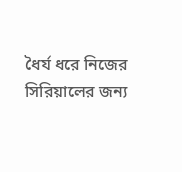ধৈর্য ধরে নিজের সিরিয়ালের জন্য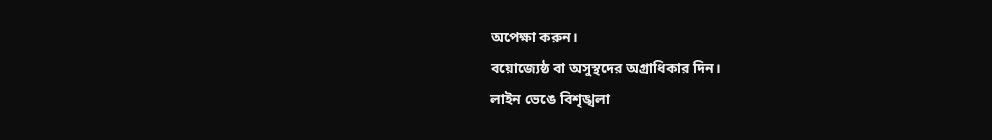অপেক্ষা করুন।
বয়োজ্যেষ্ঠ বা অসুস্থদের অগ্রাধিকার দিন।
লাইন ভেঙে বিশৃঙ্খলা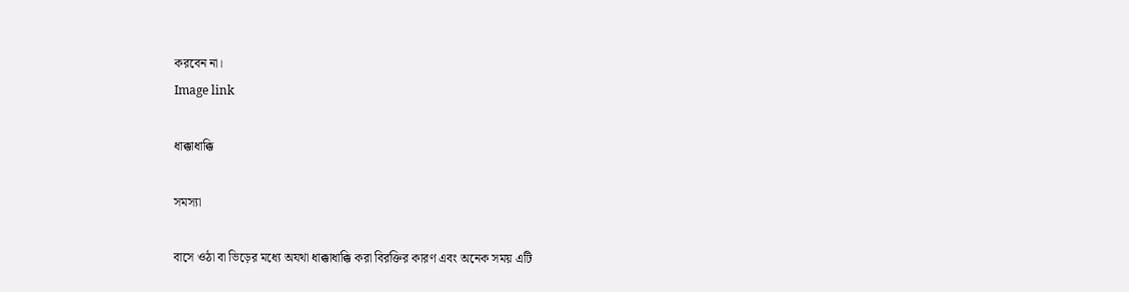করবেন না।
Image link

ধাক্কাধাক্কি

সমস্যা

বাসে ওঠা বা ভিড়ের মধ্যে অযথা ধাক্কাধাক্কি করা বিরক্তির কারণ এবং অনেক সময় এটি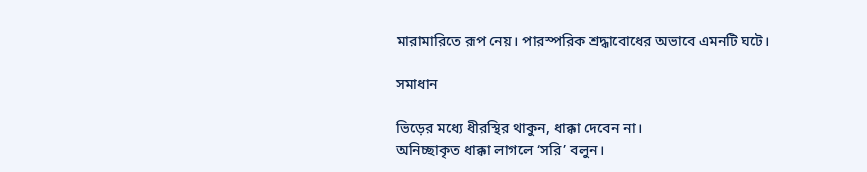মারামারিতে রূপ নেয়। পারস্পরিক শ্রদ্ধাবোধের অভাবে এমনটি ঘটে।

সমাধান

ভিড়ের মধ্যে ধীরস্থির থাকুন, ধাক্কা দেবেন না।
অনিচ্ছাকৃত ধাক্কা লাগলে ‘সরি’ বলুন।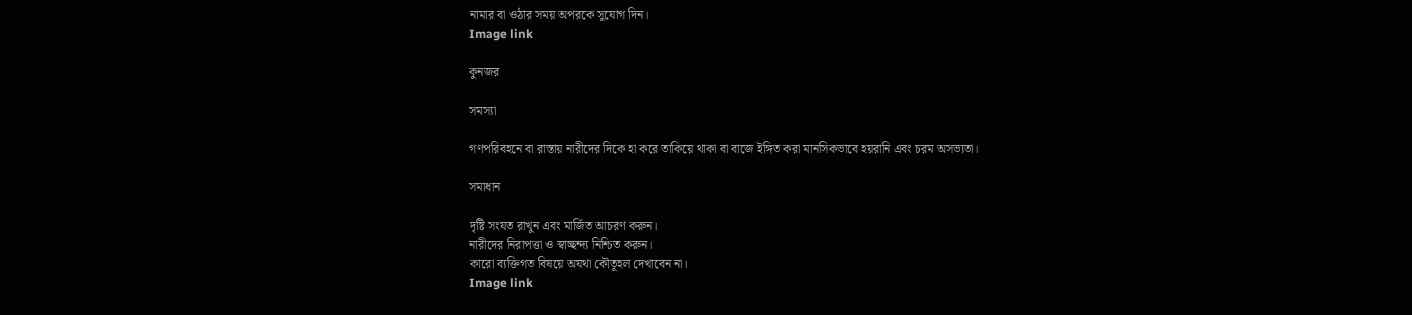নামার বা ওঠার সময় অপরকে সুযোগ দিন।
Image link

কুনজর

সমস্যা

গণপরিবহনে বা রাস্তায় নারীদের দিকে হা করে তাকিয়ে থাকা বা বাজে ইঙ্গিত করা মানসিকভাবে হয়রানি এবং চরম অসভ্যতা।

সমাধান

দৃষ্টি সংযত রাখুন এবং মার্জিত আচরণ করুন।
নারীদের নিরাপত্তা ও স্বাচ্ছন্দ্য নিশ্চিত করুন।
কারো ব্যক্তিগত বিষয়ে অযথা কৌতূহল দেখাবেন না।
Image link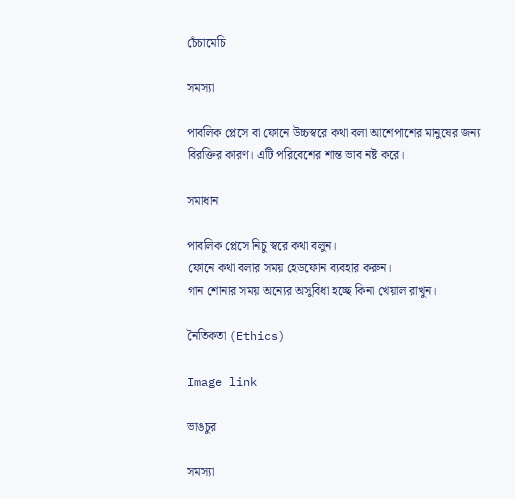চেঁচামেচি

সমস্যা

পাবলিক প্লেসে বা ফোনে উচ্চস্বরে কথা বলা আশেপাশের মানুষের জন্য বিরক্তির কারণ। এটি পরিবেশের শান্ত ভাব নষ্ট করে।

সমাধান

পাবলিক প্লেসে নিচু স্বরে কথা বলুন।
ফোনে কথা বলার সময় হেডফোন ব্যবহার করুন।
গান শোনার সময় অন্যের অসুবিধা হচ্ছে কিনা খেয়াল রাখুন।

নৈতিকতা (Ethics)

Image link

ভাঙচুর

সমস্যা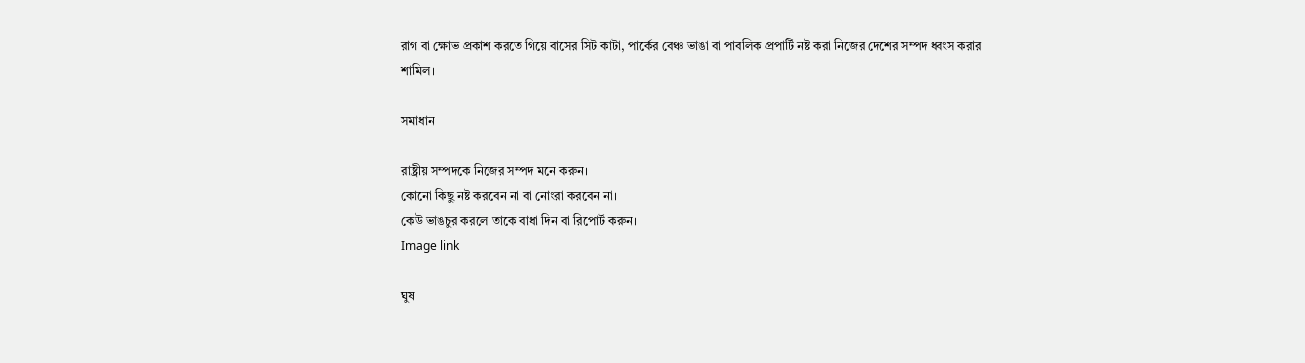রাগ বা ক্ষোভ প্রকাশ করতে গিয়ে বাসের সিট কাটা, পার্কের বেঞ্চ ভাঙা বা পাবলিক প্রপার্টি নষ্ট করা নিজের দেশের সম্পদ ধ্বংস করার শামিল।

সমাধান

রাষ্ট্রীয় সম্পদকে নিজের সম্পদ মনে করুন।
কোনো কিছু নষ্ট করবেন না বা নোংরা করবেন না।
কেউ ভাঙচুর করলে তাকে বাধা দিন বা রিপোর্ট করুন।
Image link

ঘুষ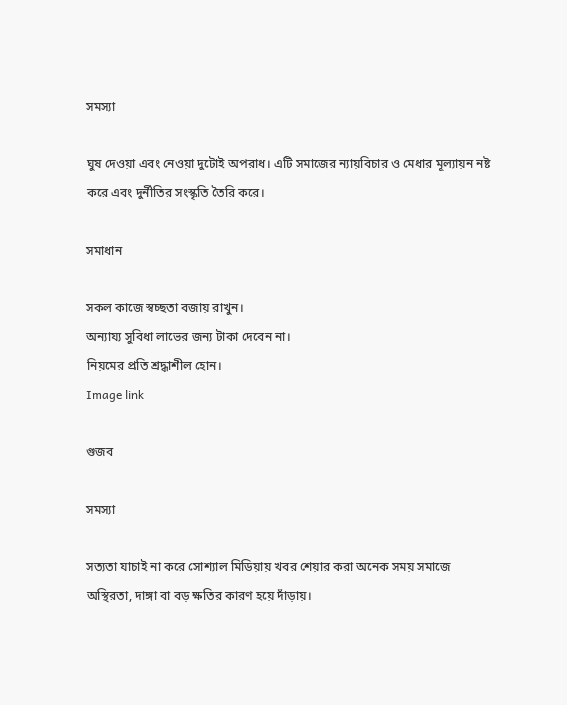সমস্যা

ঘুষ দেওয়া এবং নেওয়া দুটোই অপরাধ। এটি সমাজের ন্যায়বিচার ও মেধার মূল্যায়ন নষ্ট করে এবং দুর্নীতির সংস্কৃতি তৈরি করে।

সমাধান

সকল কাজে স্বচ্ছতা বজায় রাখুন।
অন্যায্য সুবিধা লাভের জন্য টাকা দেবেন না।
নিয়মের প্রতি শ্রদ্ধাশীল হোন।
Image link

গুজব

সমস্যা

সত্যতা যাচাই না করে সোশ্যাল মিডিয়ায় খবর শেয়ার করা অনেক সময় সমাজে অস্থিরতা, দাঙ্গা বা বড় ক্ষতির কারণ হয়ে দাঁড়ায়।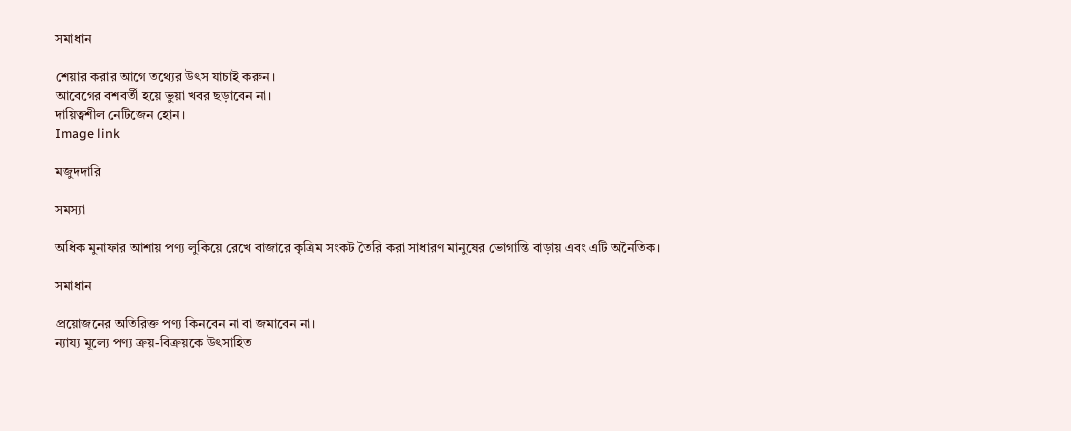সমাধান

শেয়ার করার আগে তথ্যের উৎস যাচাই করুন।
আবেগের বশবর্তী হয়ে ভুয়া খবর ছড়াবেন না।
দায়িত্বশীল নেটিজেন হোন।
Image link

মজুদদারি

সমস্যা

অধিক মুনাফার আশায় পণ্য লুকিয়ে রেখে বাজারে কৃত্রিম সংকট তৈরি করা সাধারণ মানুষের ভোগান্তি বাড়ায় এবং এটি অনৈতিক।

সমাধান

প্রয়োজনের অতিরিক্ত পণ্য কিনবেন না বা জমাবেন না।
ন্যায্য মূল্যে পণ্য ক্রয়-বিক্রয়কে উৎসাহিত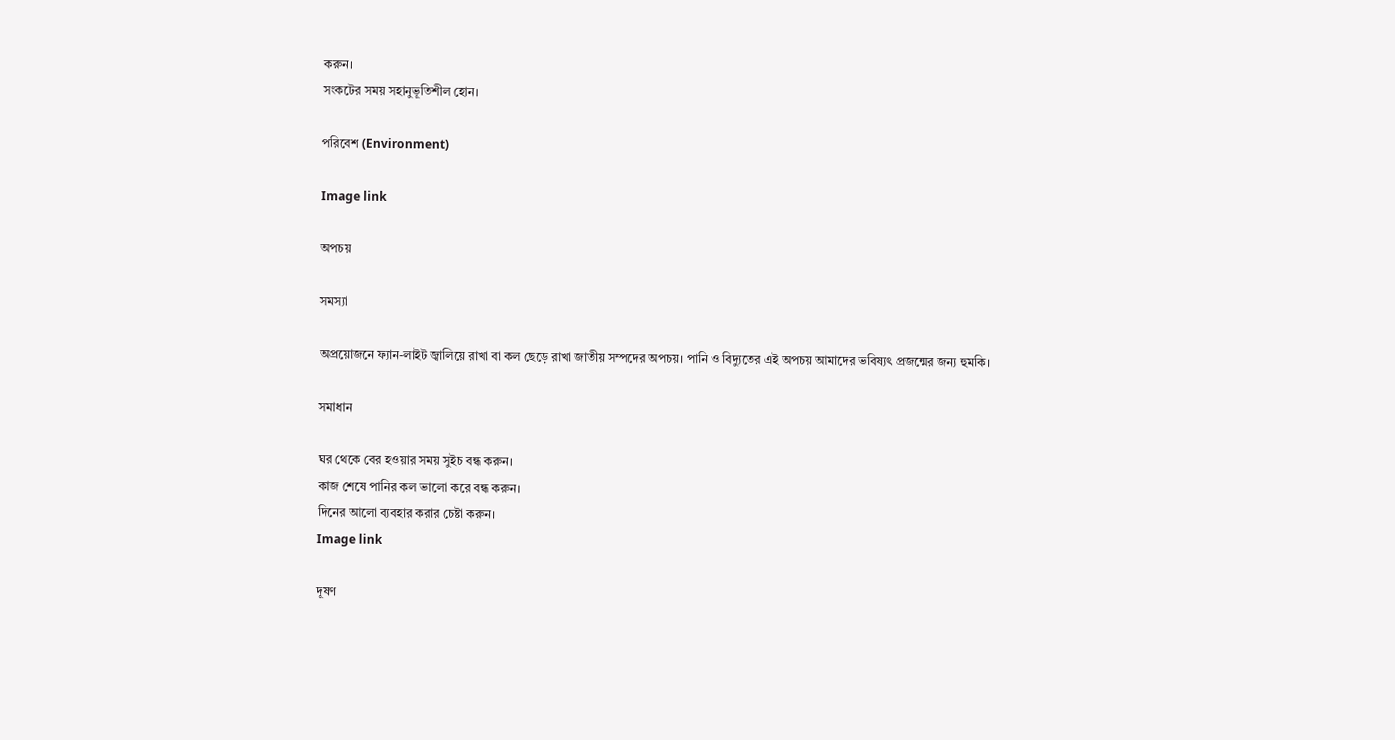করুন।
সংকটের সময় সহানুভূতিশীল হোন।

পরিবেশ (Environment)

Image link

অপচয়

সমস্যা

অপ্রয়োজনে ফ্যান-লাইট জ্বালিয়ে রাখা বা কল ছেড়ে রাখা জাতীয় সম্পদের অপচয়। পানি ও বিদ্যুতের এই অপচয় আমাদের ভবিষ্যৎ প্রজন্মের জন্য হুমকি।

সমাধান

ঘর থেকে বের হওয়ার সময় সুইচ বন্ধ করুন।
কাজ শেষে পানির কল ভালো করে বন্ধ করুন।
দিনের আলো ব্যবহার করার চেষ্টা করুন।
Image link

দূষণ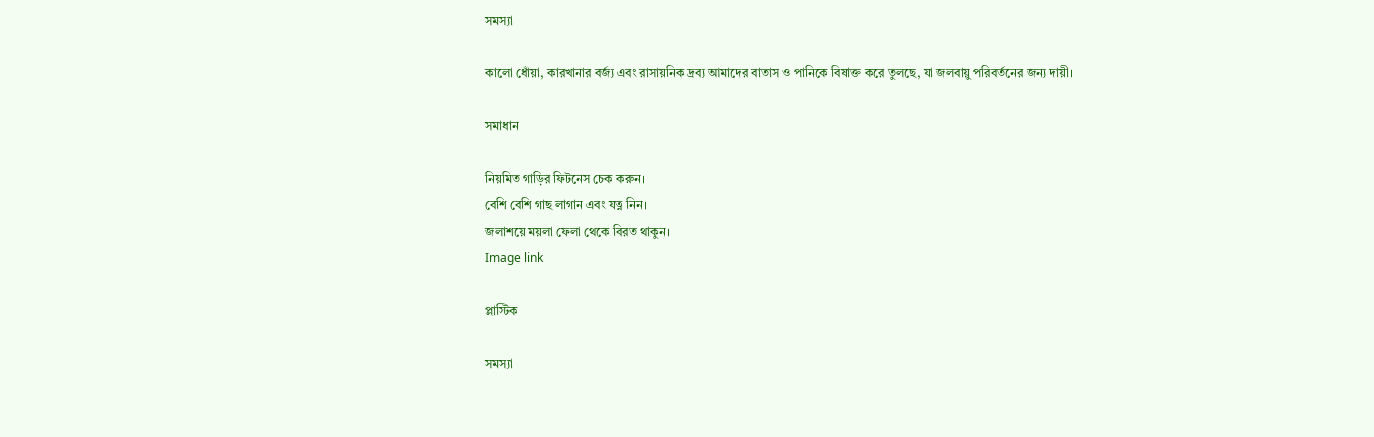সমস্যা

কালো ধোঁয়া, কারখানার বর্জ্য এবং রাসায়নিক দ্রব্য আমাদের বাতাস ও পানিকে বিষাক্ত করে তুলছে, যা জলবায়ু পরিবর্তনের জন্য দায়ী।

সমাধান

নিয়মিত গাড়ির ফিটনেস চেক করুন।
বেশি বেশি গাছ লাগান এবং যত্ন নিন।
জলাশয়ে ময়লা ফেলা থেকে বিরত থাকুন।
Image link

প্লাস্টিক

সমস্যা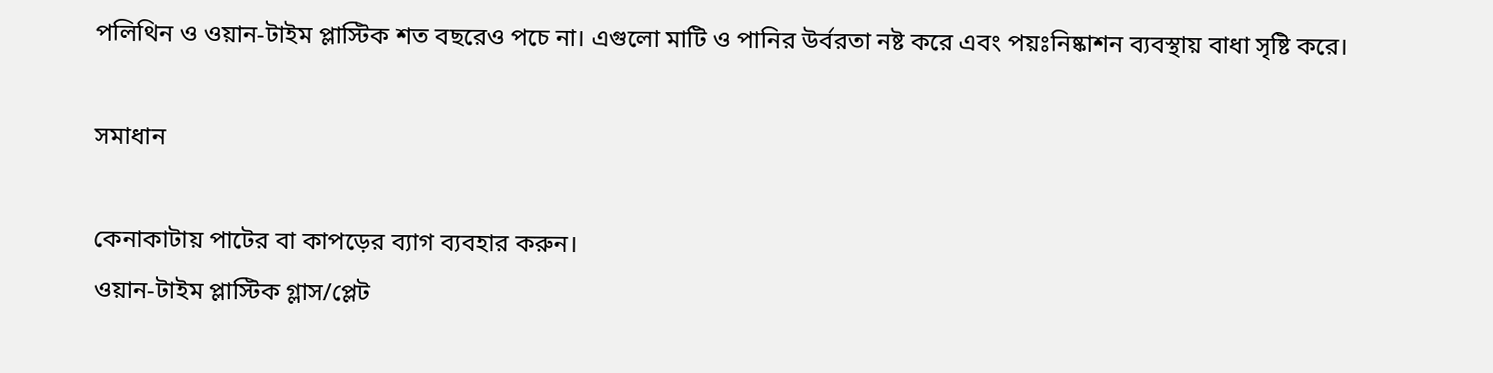পলিথিন ও ওয়ান-টাইম প্লাস্টিক শত বছরেও পচে না। এগুলো মাটি ও পানির উর্বরতা নষ্ট করে এবং পয়ঃনিষ্কাশন ব্যবস্থায় বাধা সৃষ্টি করে।

সমাধান

কেনাকাটায় পাটের বা কাপড়ের ব্যাগ ব্যবহার করুন।
ওয়ান-টাইম প্লাস্টিক গ্লাস/প্লেট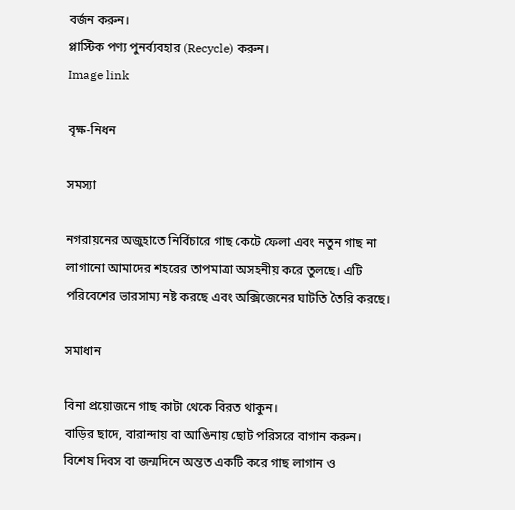বর্জন করুন।
প্লাস্টিক পণ্য পুনর্ব্যবহার (Recycle) করুন।
Image link

বৃক্ষ-নিধন

সমস্যা

নগরায়নের অজুহাতে নির্বিচারে গাছ কেটে ফেলা এবং নতুন গাছ না লাগানো আমাদের শহরের তাপমাত্রা অসহনীয় করে তুলছে। এটি পরিবেশের ভারসাম্য নষ্ট করছে এবং অক্সিজেনের ঘাটতি তৈরি করছে।

সমাধান

বিনা প্রয়োজনে গাছ কাটা থেকে বিরত থাকুন।
বাড়ির ছাদে, বারান্দায় বা আঙিনায় ছোট পরিসরে বাগান করুন।
বিশেষ দিবস বা জন্মদিনে অন্তত একটি করে গাছ লাগান ও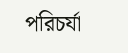পরিচর্যা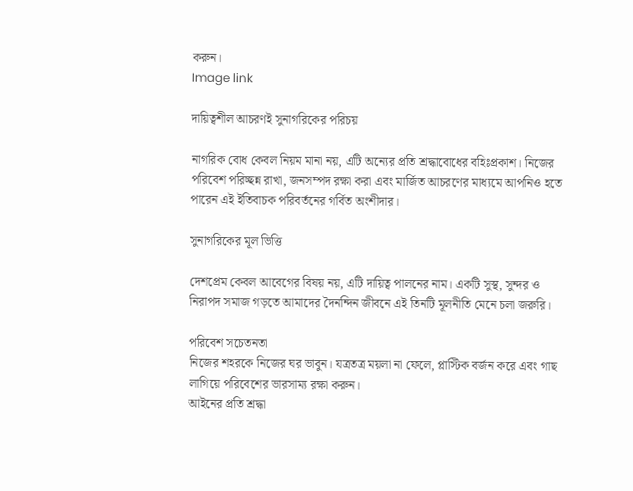করুন।
Image link

দায়িত্বশীল আচরণই সুনাগরিকের পরিচয়

নাগরিক বোধ কেবল নিয়ম মানা নয়, এটি অন্যের প্রতি শ্রদ্ধাবোধের বহিঃপ্রকাশ। নিজের পরিবেশ পরিচ্ছন্ন রাখা, জনসম্পদ রক্ষা করা এবং মার্জিত আচরণের মাধ্যমে আপনিও হতে পারেন এই ইতিবাচক পরিবর্তনের গর্বিত অংশীদার।

সুনাগরিকের মূল ভিত্তি

দেশপ্রেম কেবল আবেগের বিষয় নয়, এটি দায়িত্ব পালনের নাম। একটি সুস্থ, সুন্দর ও নিরাপদ সমাজ গড়তে আমাদের দৈনন্দিন জীবনে এই তিনটি মূলনীতি মেনে চলা জরুরি।

পরিবেশ সচেতনতা
নিজের শহরকে নিজের ঘর ভাবুন। যত্রতত্র ময়লা না ফেলে, প্লাস্টিক বর্জন করে এবং গাছ লাগিয়ে পরিবেশের ভারসাম্য রক্ষা করুন।
আইনের প্রতি শ্রদ্ধা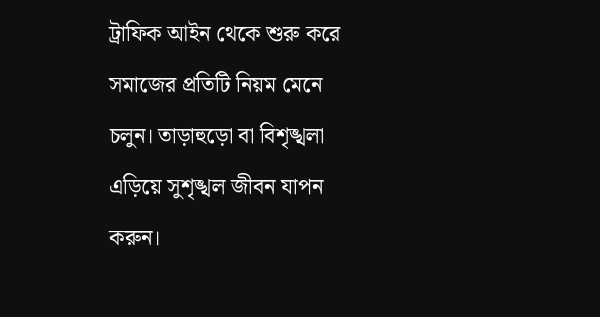ট্রাফিক আইন থেকে শুরু করে সমাজের প্রতিটি নিয়ম মেনে চলুন। তাড়াহুড়ো বা বিশৃঙ্খলা এড়িয়ে সুশৃঙ্খল জীবন যাপন করুন।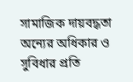সামাজিক দায়বদ্ধতা
অন্যের অধিকার ও সুবিধার প্রতি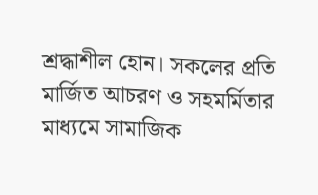শ্রদ্ধাশীল হোন। সকলের প্রতি মার্জিত আচরণ ও সহমর্মিতার মাধ্যমে সামাজিক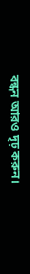বন্ধন আরও দৃঢ় করুন।